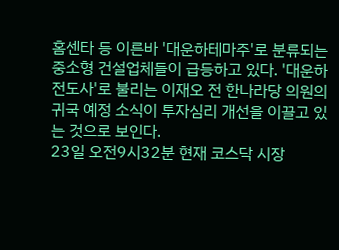홈센타 등 이른바 '대운하테마주'로 분류되는 중소형 건설업체들이 급등하고 있다. '대운하 전도사'로 불리는 이재오 전 한나라당 의원의 귀국 예정 소식이 투자심리 개선을 이끌고 있는 것으로 보인다.
23일 오전9시32분 현재 코스닥 시장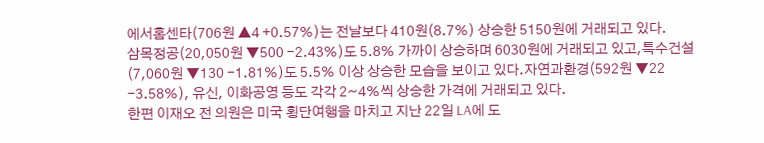에서홈센타(706원 ▲4 +0.57%)는 전날보다 410원(8.7%) 상승한 5150원에 거래되고 있다.
삼목정공(20,050원 ▼500 -2.43%)도 5.8% 가까이 상승하며 6030원에 거래되고 있고,특수건설(7,060원 ▼130 -1.81%)도 5.5% 이상 상승한 모습을 보이고 있다.자연과환경(592원 ▼22 -3.58%), 유신, 이화공영 등도 각각 2~4%씩 상승한 가격에 거래되고 있다.
한편 이재오 전 의원은 미국 횡단여행을 마치고 지난 22일 LA에 도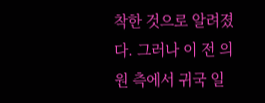착한 것으로 알려졌다. 그러나 이 전 의원 측에서 귀국 일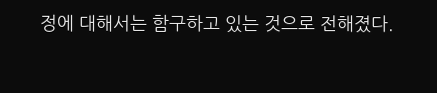정에 대해서는 함구하고 있는 것으로 전해졌다.